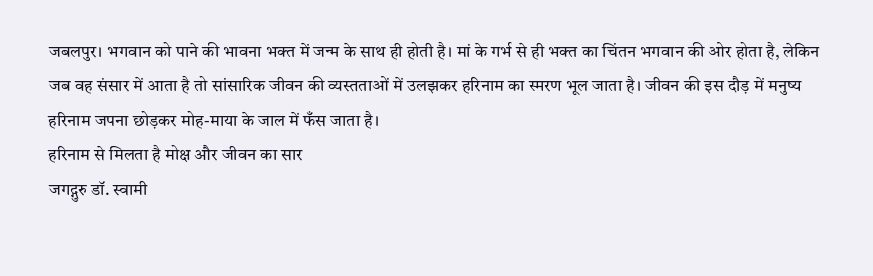जबलपुर। भगवान को पाने की भावना भक्त में जन्म के साथ ही होती है। मां के गर्भ से ही भक्त का चिंतन भगवान की ओर होता है, लेकिन जब वह संसार में आता है तो सांसारिक जीवन की व्यस्तताओं में उलझकर हरिनाम का स्मरण भूल जाता है। जीवन की इस दौड़ में मनुष्य हरिनाम जपना छोड़कर मोह-माया के जाल में फँस जाता है।
हरिनाम से मिलता है मोक्ष और जीवन का सार
जगद्गुरु डॉ. स्वामी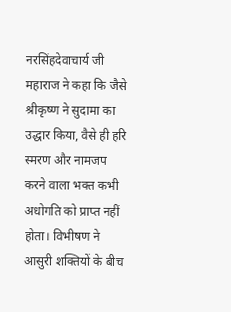नरसिंहदेवाचार्य जी महाराज ने कहा कि जैसे श्रीकृष्ण ने सुदामा का उद्धार किया, वैसे ही हरि स्मरण और नामजप करने वाला भक्त कभी अधोगति को प्राप्त नहीं होता। विभीषण ने आसुरी शक्तियों के बीच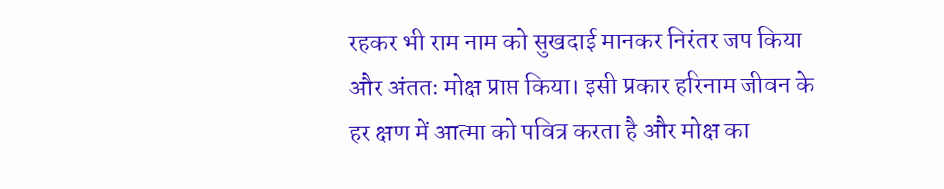रहकर भी राम नाम को सुखदाई मानकर निरंतर जप किया और अंततः मोक्ष प्राप्त किया। इसी प्रकार हरिनाम जीवन के हर क्षण में आत्मा को पवित्र करता है और मोक्ष का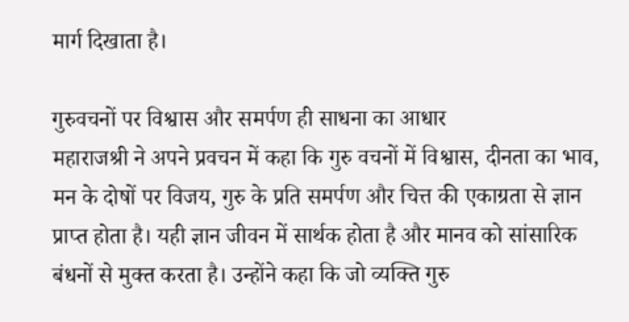मार्ग दिखाता है।

गुरुवचनों पर विश्वास और समर्पण ही साधना का आधार
महाराजश्री ने अपने प्रवचन में कहा कि गुरु वचनों में विश्वास, दीनता का भाव, मन के दोषों पर विजय, गुरु के प्रति समर्पण और चित्त की एकाग्रता से ज्ञान प्राप्त होता है। यही ज्ञान जीवन में सार्थक होता है और मानव को सांसारिक बंधनों से मुक्त करता है। उन्होंने कहा कि जो व्यक्ति गुरु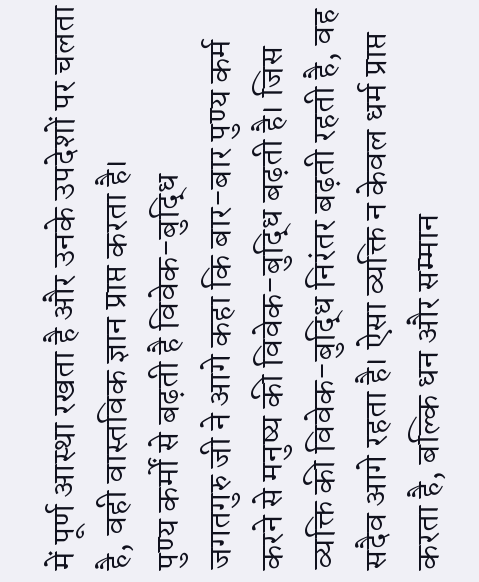में पूर्ण आस्था रखता है और उनके उपदेशों पर चलता है, वही वास्तविक ज्ञान प्राप्त करता है।
पुण्य कर्मों से बढ़ती है विवेक-बुद्धि
जगतगुरु जी ने आगे कहा कि बार-बार पुण्य कर्म करने से मनुष्य की विवेक-बुद्धि बढ़ती है। जिस व्यक्ति की विवेक-बुद्धि निरंतर बढ़ती रहती है, वह सदैव आगे रहता है। ऐसा व्यक्ति न केवल धर्म प्राप्त करता है, बल्कि धन और सम्मान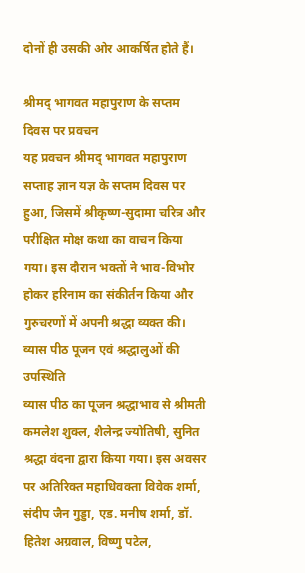दोनों ही उसकी ओर आकर्षित होते हैं।

श्रीमद् भागवत महापुराण के सप्तम दिवस पर प्रवचन
यह प्रवचन श्रीमद् भागवत महापुराण सप्ताह ज्ञान यज्ञ के सप्तम दिवस पर हुआ, जिसमें श्रीकृष्ण-सुदामा चरित्र और परीक्षित मोक्ष कथा का वाचन किया गया। इस दौरान भक्तों ने भाव-विभोर होकर हरिनाम का संकीर्तन किया और गुरुचरणों में अपनी श्रद्धा व्यक्त की।
व्यास पीठ पूजन एवं श्रद्धालुओं की उपस्थिति
व्यास पीठ का पूजन श्रद्धाभाव से श्रीमती कमलेश शुक्ल, शैलेन्द्र ज्योतिषी, सुनित श्रद्धा वंदना द्वारा किया गया। इस अवसर पर अतिरिक्त महाधिवक्ता विवेक शर्मा, संदीप जैन गुड्डा, एड. मनीष शर्मा, डॉ. हितेश अग्रवाल, विष्णु पटेल,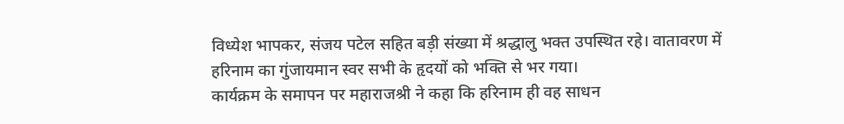विध्येश भापकर, संजय पटेल सहित बड़ी संख्या में श्रद्धालु भक्त उपस्थित रहे। वातावरण में हरिनाम का गुंजायमान स्वर सभी के हृदयों को भक्ति से भर गया।
कार्यक्रम के समापन पर महाराजश्री ने कहा कि हरिनाम ही वह साधन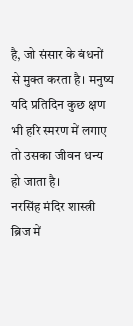है, जो संसार के बंधनों से मुक्त करता है। मनुष्य यदि प्रतिदिन कुछ क्षण भी हरि स्मरण में लगाए तो उसका जीवन धन्य हो जाता है।
नरसिंह मंदिर शास्त्री ब्रिज में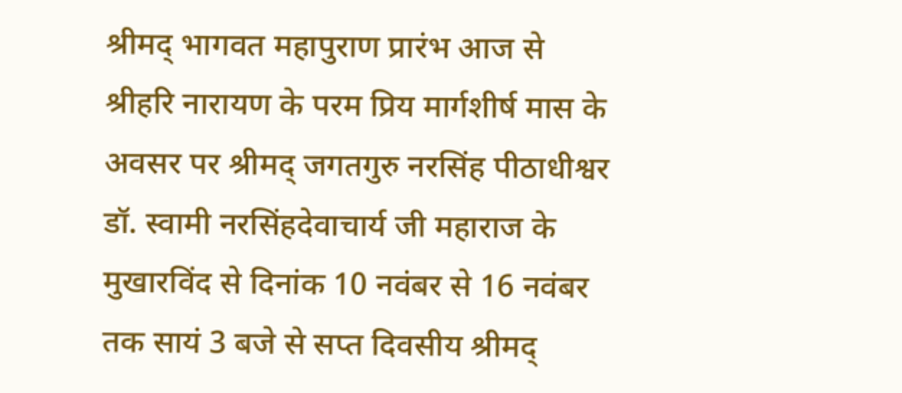श्रीमद् भागवत महापुराण प्रारंभ आज से
श्रीहरि नारायण के परम प्रिय मार्गशीर्ष मास के अवसर पर श्रीमद् जगतगुरु नरसिंह पीठाधीश्वर डॉ. स्वामी नरसिंहदेवाचार्य जी महाराज के मुखारविंद से दिनांक 10 नवंबर से 16 नवंबर तक सायं 3 बजे से सप्त दिवसीय श्रीमद्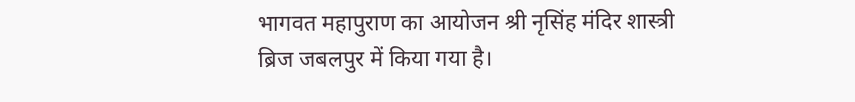भागवत महापुराण का आयोजन श्री नृसिंह मंदिर शास्त्री ब्रिज जबलपुर में किया गया है।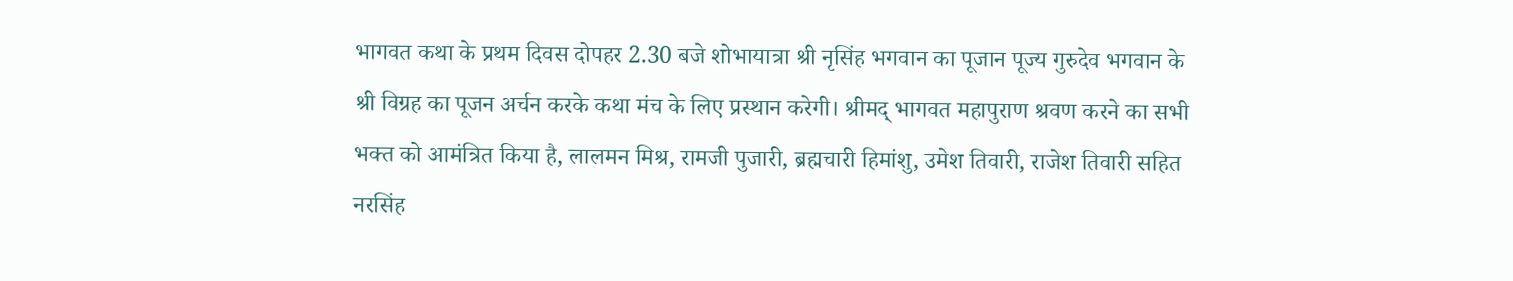भागवत कथा के प्रथम दिवस दोपहर 2.30 बजे शोभायात्रा श्री नृसिंह भगवान का पूजान पूज्य गुरुदेव भगवान के श्री विग्रह का पूजन अर्चन करके कथा मंच के लिए प्रस्थान करेगी। श्रीमद् भागवत महापुराण श्रवण करने का सभी भक्त को आमंत्रित किया है, लालमन मिश्र, रामजी पुजारी, ब्रह्मचारी हिमांशु, उमेश तिवारी, राजेश तिवारी सहित नरसिंह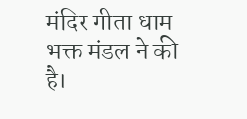मंदिर गीता धाम भक्त मंडल ने की है।